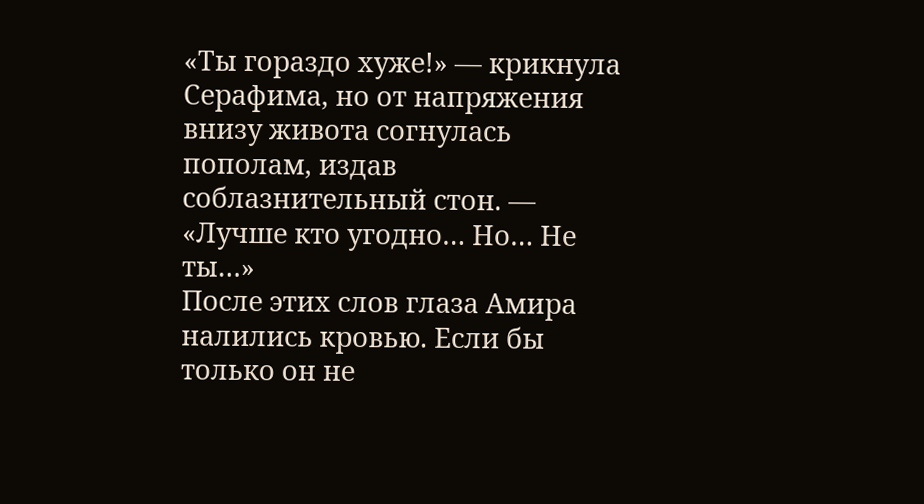«Ты гораздо хуже!» — крикнула Серафима, но от напряжения внизу живота согнулась пополам, издав соблазнительный стон. — «Лучше кто угодно… Но… Не ты…»
После этих слов глаза Амира налились кровью. Если бы только он не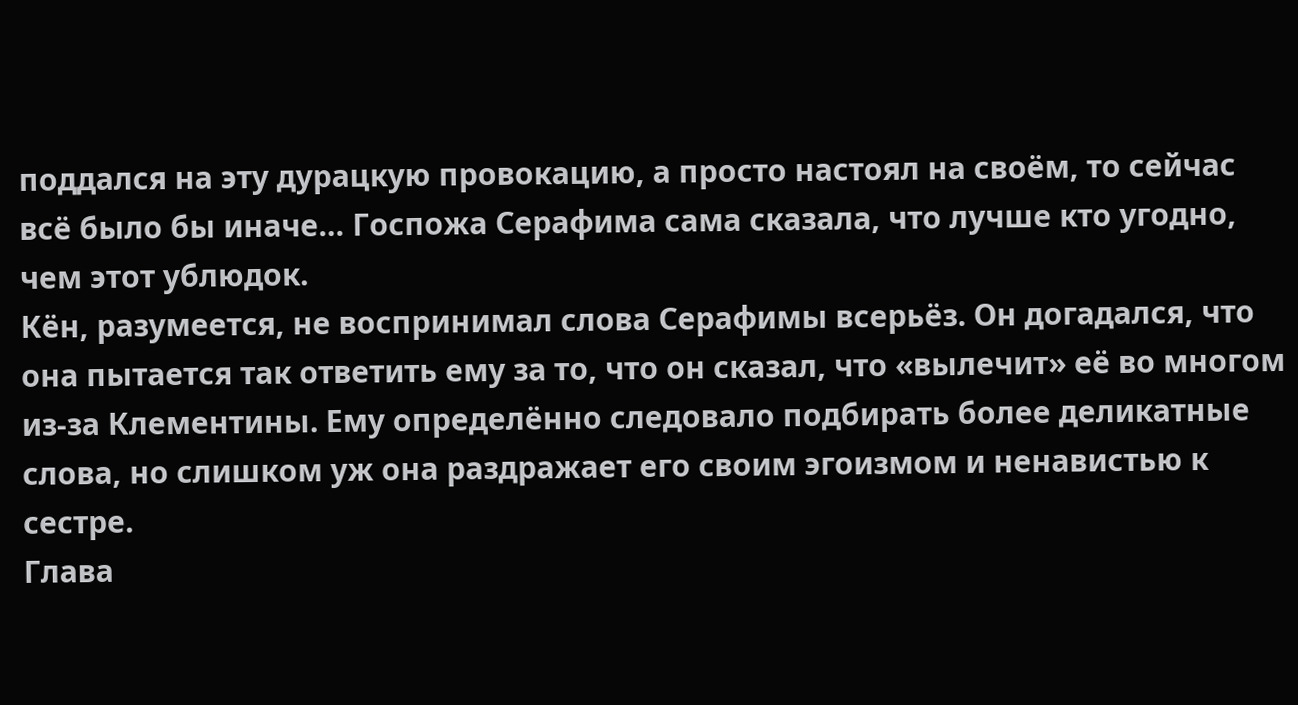поддался на эту дурацкую провокацию, а просто настоял на своём, то сейчас всё было бы иначе… Госпожа Серафима сама сказала, что лучше кто угодно, чем этот ублюдок.
Кён, разумеется, не воспринимал слова Серафимы всерьёз. Он догадался, что она пытается так ответить ему за то, что он сказал, что «вылечит» её во многом из-за Клементины. Ему определённо следовало подбирать более деликатные слова, но слишком уж она раздражает его своим эгоизмом и ненавистью к сестре.
Глава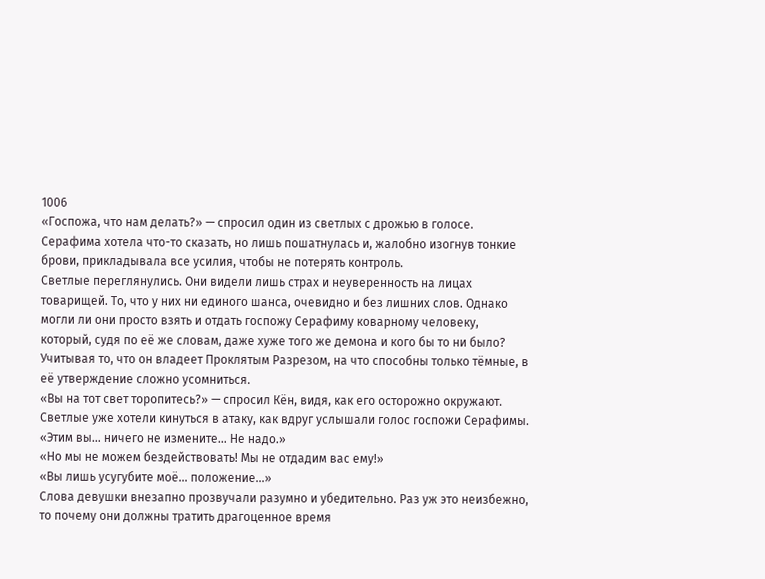1006
«Госпожа, что нам делать?» — спросил один из светлых с дрожью в голосе.
Серафима хотела что-то сказать, но лишь пошатнулась и, жалобно изогнув тонкие брови, прикладывала все усилия, чтобы не потерять контроль.
Светлые переглянулись. Они видели лишь страх и неуверенность на лицах товарищей. То, что у них ни единого шанса, очевидно и без лишних слов. Однако могли ли они просто взять и отдать госпожу Серафиму коварному человеку, который, судя по её же словам, даже хуже того же демона и кого бы то ни было? Учитывая то, что он владеет Проклятым Разрезом, на что способны только тёмные, в её утверждение сложно усомниться.
«Вы на тот свет торопитесь?» — спросил Кён, видя, как его осторожно окружают.
Светлые уже хотели кинуться в атаку, как вдруг услышали голос госпожи Серафимы.
«Этим вы… ничего не измените… Не надо.»
«Но мы не можем бездействовать! Мы не отдадим вас ему!»
«Вы лишь усугубите моё… положение…»
Слова девушки внезапно прозвучали разумно и убедительно. Раз уж это неизбежно, то почему они должны тратить драгоценное время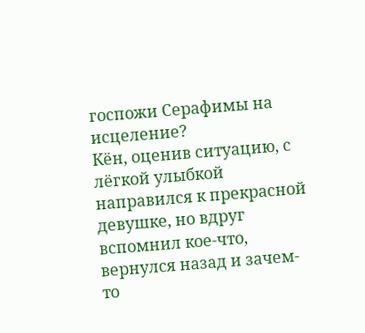госпожи Серафимы на исцеление?
Кён, оценив ситуацию, с лёгкой улыбкой направился к прекрасной девушке, но вдруг вспомнил кое-что, вернулся назад и зачем-то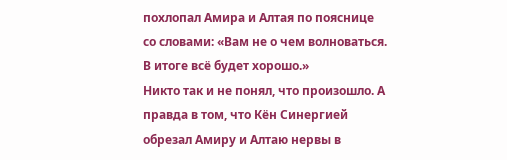похлопал Амира и Алтая по пояснице со словами: «Вам не о чем волноваться. В итоге всё будет хорошо.»
Никто так и не понял, что произошло. А правда в том, что Кён Синергией обрезал Амиру и Алтаю нервы в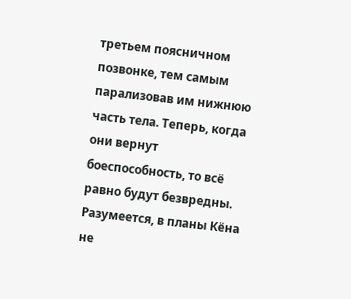третьем поясничном позвонке, тем самым парализовав им нижнюю часть тела. Теперь, когда они вернут боеспособность, то всё равно будут безвредны.
Разумеется, в планы Кёна не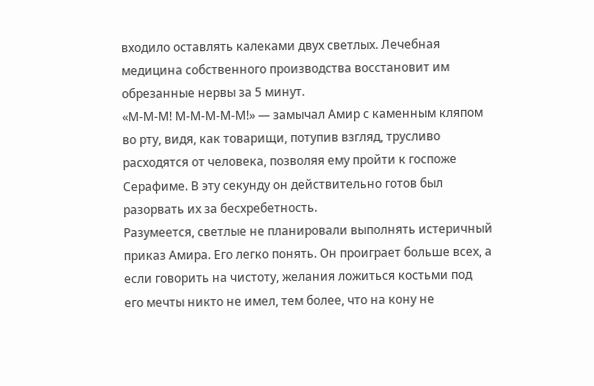входило оставлять калеками двух светлых. Лечебная медицина собственного производства восстановит им обрезанные нервы за 5 минут.
«М-М-М! М-М-М-М-М!» — замычал Амир с каменным кляпом во рту, видя, как товарищи, потупив взгляд, трусливо расходятся от человека, позволяя ему пройти к госпоже Серафиме. В эту секунду он действительно готов был разорвать их за бесхребетность.
Разумеется, светлые не планировали выполнять истеричный приказ Амира. Его легко понять. Он проиграет больше всех, а если говорить на чистоту, желания ложиться костьми под его мечты никто не имел, тем более, что на кону не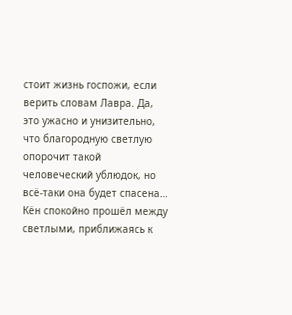стоит жизнь госпожи, если верить словам Лавра. Да, это ужасно и унизительно, что благородную светлую опорочит такой человеческий ублюдок, но всё-таки она будет спасена…
Кён спокойно прошёл между светлыми, приближаясь к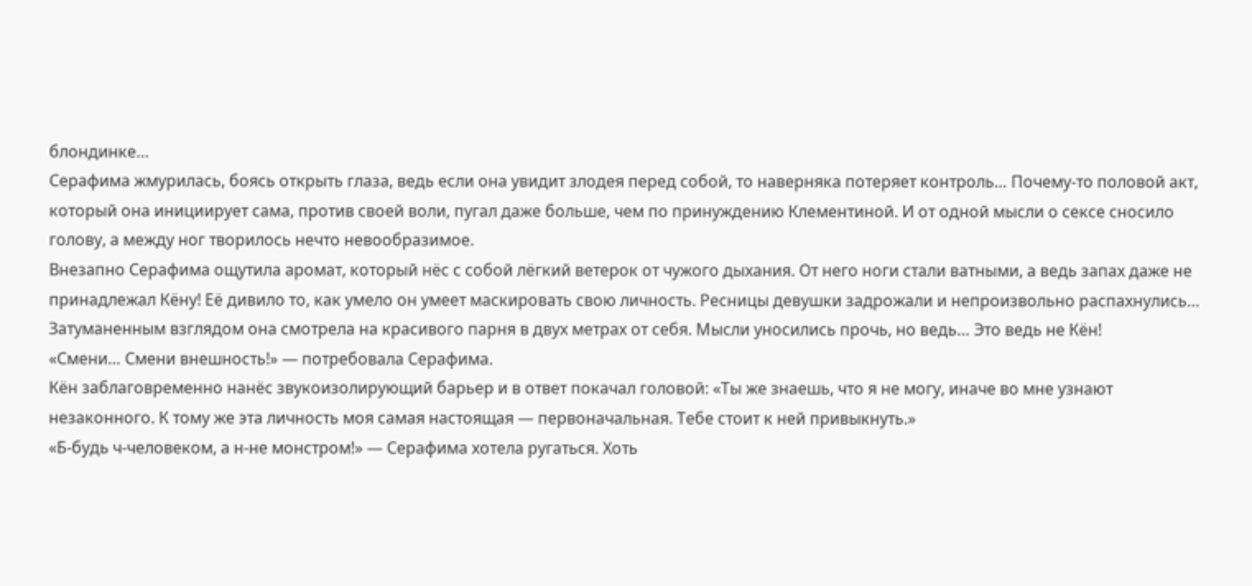блондинке…
Серафима жмурилась, боясь открыть глаза, ведь если она увидит злодея перед собой, то наверняка потеряет контроль… Почему-то половой акт, который она инициирует сама, против своей воли, пугал даже больше, чем по принуждению Клементиной. И от одной мысли о сексе сносило голову, а между ног творилось нечто невообразимое.
Внезапно Серафима ощутила аромат, который нёс с собой лёгкий ветерок от чужого дыхания. От него ноги стали ватными, а ведь запах даже не принадлежал Кёну! Её дивило то, как умело он умеет маскировать свою личность. Ресницы девушки задрожали и непроизвольно распахнулись… Затуманенным взглядом она смотрела на красивого парня в двух метрах от себя. Мысли уносились прочь, но ведь… Это ведь не Кён!
«Смени… Смени внешность!» — потребовала Серафима.
Кён заблаговременно нанёс звукоизолирующий барьер и в ответ покачал головой: «Ты же знаешь, что я не могу, иначе во мне узнают незаконного. К тому же эта личность моя самая настоящая — первоначальная. Тебе стоит к ней привыкнуть.»
«Б-будь ч-человеком, а н-не монстром!» — Серафима хотела ругаться. Хоть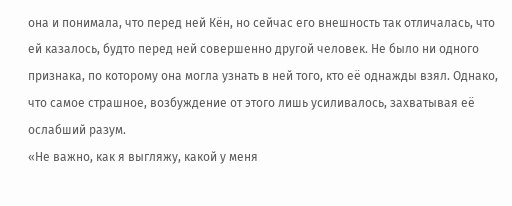она и понимала, что перед ней Кён, но сейчас его внешность так отличалась, что ей казалось, будто перед ней совершенно другой человек. Не было ни одного признака, по которому она могла узнать в ней того, кто её однажды взял. Однако, что самое страшное, возбуждение от этого лишь усиливалось, захватывая её ослабший разум.
«Не важно, как я выгляжу, какой у меня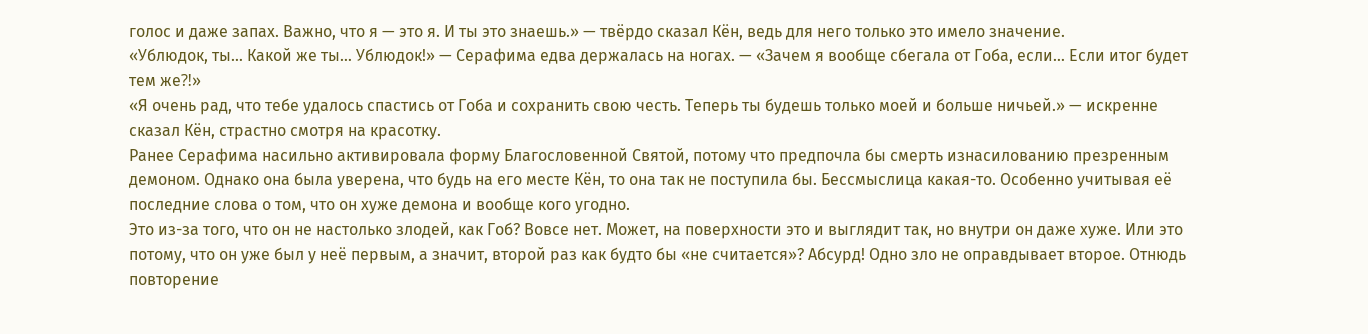голос и даже запах. Важно, что я — это я. И ты это знаешь.» — твёрдо сказал Кён, ведь для него только это имело значение.
«Ублюдок, ты… Какой же ты… Ублюдок!» — Серафима едва держалась на ногах. — «Зачем я вообще сбегала от Гоба, если… Если итог будет тем же⁈»
«Я очень рад, что тебе удалось спастись от Гоба и сохранить свою честь. Теперь ты будешь только моей и больше ничьей.» — искренне сказал Кён, страстно смотря на красотку.
Ранее Серафима насильно активировала форму Благословенной Святой, потому что предпочла бы смерть изнасилованию презренным демоном. Однако она была уверена, что будь на его месте Кён, то она так не поступила бы. Бессмыслица какая-то. Особенно учитывая её последние слова о том, что он хуже демона и вообще кого угодно.
Это из-за того, что он не настолько злодей, как Гоб? Вовсе нет. Может, на поверхности это и выглядит так, но внутри он даже хуже. Или это потому, что он уже был у неё первым, а значит, второй раз как будто бы «не считается»? Абсурд! Одно зло не оправдывает второе. Отнюдь повторение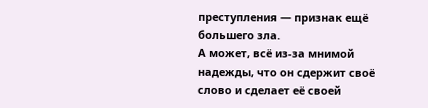преступления — признак ещё большего зла.
А может, всё из-за мнимой надежды, что он сдержит своё слово и сделает её своей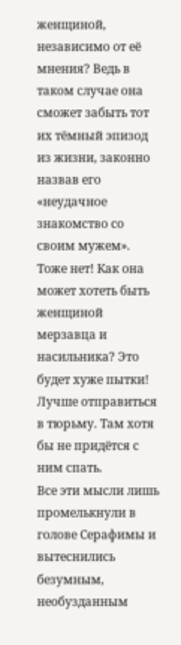женщиной, независимо от её мнения? Ведь в таком случае она сможет забыть тот их тёмный эпизод из жизни, законно назвав его «неудачное знакомство со своим мужем». Тоже нет! Как она может хотеть быть женщиной мерзавца и насильника? Это будет хуже пытки! Лучше отправиться в тюрьму. Там хотя бы не придётся с ним спать.
Все эти мысли лишь промелькнули в голове Серафимы и вытеснились безумным, необузданным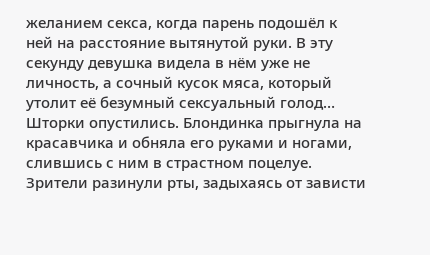желанием секса, когда парень подошёл к ней на расстояние вытянутой руки. В эту секунду девушка видела в нём уже не личность, а сочный кусок мяса, который утолит её безумный сексуальный голод… Шторки опустились. Блондинка прыгнула на красавчика и обняла его руками и ногами, слившись с ним в страстном поцелуе.
Зрители разинули рты, задыхаясь от зависти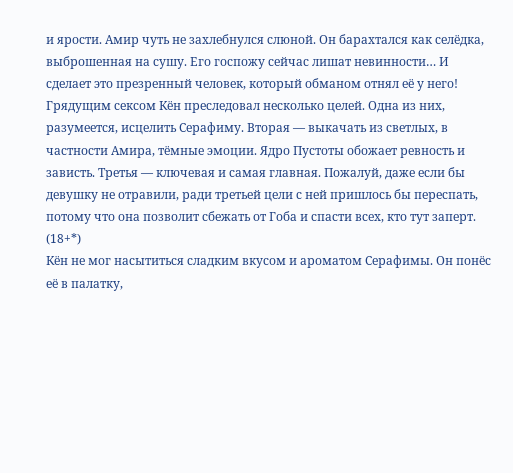и ярости. Амир чуть не захлебнулся слюной. Он барахтался как селёдка, выброшенная на сушу. Его госпожу сейчас лишат невинности… И сделает это презренный человек, который обманом отнял её у него!
Грядущим сексом Кён преследовал несколько целей. Одна из них, разумеется, исцелить Серафиму. Вторая — выкачать из светлых, в частности Амира, тёмные эмоции. Ядро Пустоты обожает ревность и зависть. Третья — ключевая и самая главная. Пожалуй, даже если бы девушку не отравили, ради третьей цели с ней пришлось бы переспать, потому что она позволит сбежать от Гоба и спасти всех, кто тут заперт.
(18+*)
Кён не мог насытиться сладким вкусом и ароматом Серафимы. Он понёс её в палатку,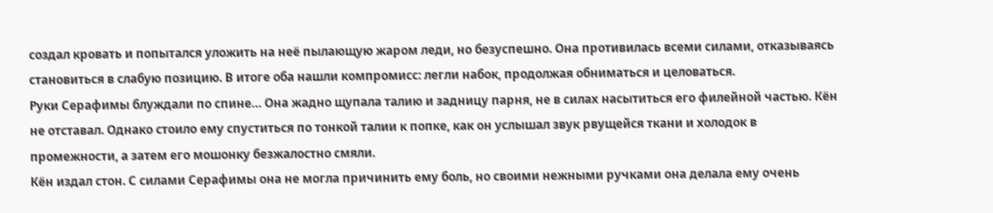создал кровать и попытался уложить на неё пылающую жаром леди, но безуспешно. Она противилась всеми силами, отказываясь становиться в слабую позицию. В итоге оба нашли компромисс: легли набок, продолжая обниматься и целоваться.
Руки Серафимы блуждали по спине… Она жадно щупала талию и задницу парня, не в силах насытиться его филейной частью. Кён не отставал. Однако стоило ему спуститься по тонкой талии к попке, как он услышал звук рвущейся ткани и холодок в промежности, а затем его мошонку безжалостно смяли.
Кён издал стон. С силами Серафимы она не могла причинить ему боль, но своими нежными ручками она делала ему очень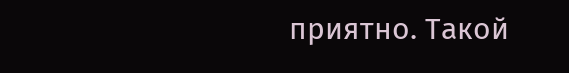приятно. Такой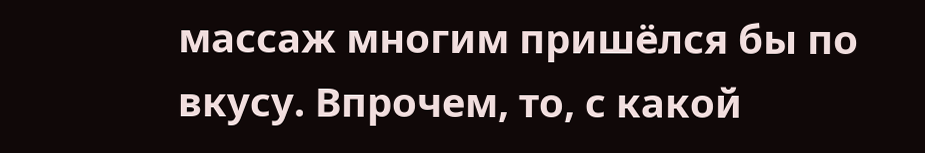массаж многим пришёлся бы по вкусу. Впрочем, то, с какой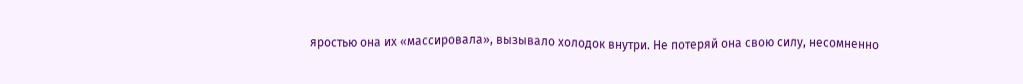яростью она их «массировала», вызывало холодок внутри. Не потеряй она свою силу, несомненно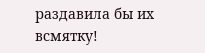раздавила бы их всмятку!